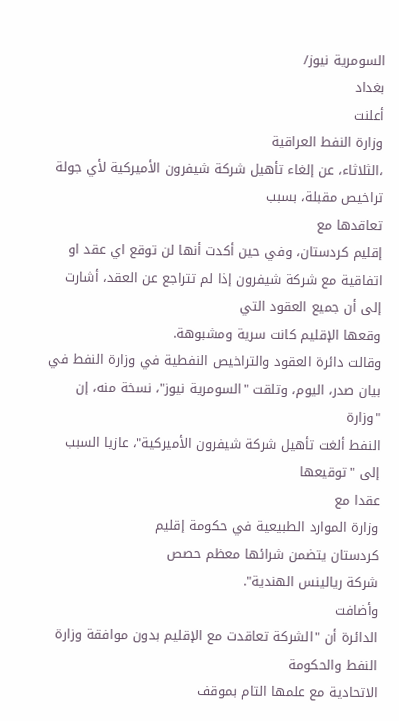السومرية نيوز/
بغداد
أعلنت
وزارة النفط العراقية
،الثلاثاء، عن إلغاء تأهيل شركة شيفرون الأميركية لأي جولة تراخيص مقبلة، بسبب
تعاقدها مع
إقليم كردستان، وفي حين أكدت أنها لن توقع اي عقد او اتفاقية مع شركة شيفرون إذا لم تتراجع عن العقد، أشارت إلى أن جميع العقود التي
وقعها الإقليم كانت سرية ومشبوهة.
وقالت دائرة العقود والتراخيص النفطية في وزارة النفط في
بيان صدر، اليوم، وتلقت "السومرية نيوز"، نسخة منه، إن "وزارة
النفط ألغت تأهيل شركة شيفرون الأميركية"، عازيا السبب إلى "توقيعها
عقدا مع
وزارة الموارد الطبيعية في حكومة إقليم
كردستان يتضمن شرائها معظم حصص
شركة ريالينس الهندية".
وأضافت
الدائرة أن "الشركة تعاقدت مع الإقليم بدون موافقة وزارة النفط والحكومة
الاتحادية مع علمها التام بموقف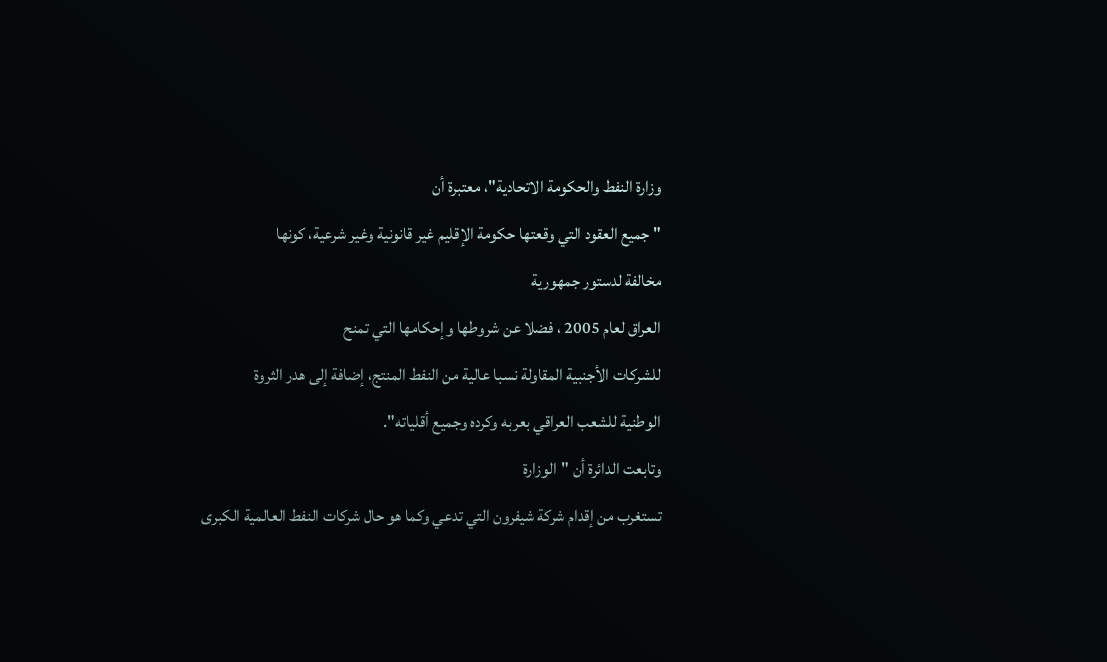وزارة النفط والحكومة الاتحادية"، معتبرة أن
"جميع العقود التي وقعتها حكومة الإقليم غير قانونية وغير شرعية، كونها
مخالفة لدستور جمهورية
العراق لعام 2005 ، فضلا عن شروطها وإحكامها التي تمنح
للشركات الأجنبية المقاولة نسبا عالية من النفط المنتج، إضافة إلى هدر الثروة
الوطنية للشعب العراقي بعربه وكرده وجميع أقلياته".
وتابعت الدائرة أن "الوزارة
تستغرب من إقدام شركة شيفرون التي تدعي وكما هو حال شركات النفط العالمية الكبرى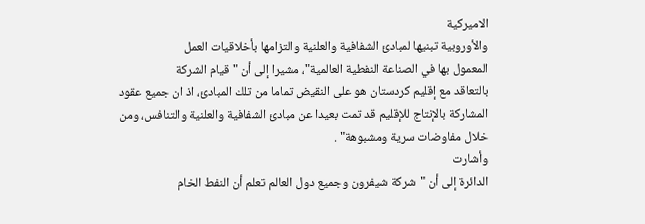الاميركية
والأوروبية تبنيها لمبادئ الشفافية والعلنية والتزامها بأخلاقيات العمل
المعمول بها في الصناعة النفطية العالمية"، مشيرا إلى أن "قيام الشركة
بالتعاقد مع إقليم كردستان هو على النقيض تماما من تلك المبادئ، اذ ان جميع عقود
المشاركة بالإنتاج للإقليم قد تمت بعيدا عن مبادئ الشفافية والعلنية والتنافس، ومن
خلال مفاوضات سرية ومشبوهة" .
وأشارت
الدائرة إلى أن "شركة شيفرون وجميع دول العالم تعلم أن النفط الخام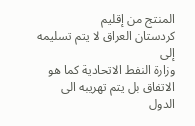المنتج من إقليم
كردستان العراق لا يتم تسليمه إلى
وزارة النفط الاتحادية كما هو
الاتفاق بل يتم تهريبه الى الدول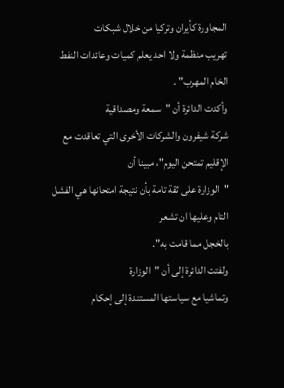المجاورة كأيران وتركيا من خلال شبكات
تهريب منظمة ولا احد يعلم كميات وعائدات النفط الخام المهرب" .
وأكدت الدائرة أن "سمعة ومصداقية
شركة شيفرون والشركات الأخرى التي تعاقدت مع الإقليم تمتحن اليوم"، مبينا أن
"الوزارة على ثقة تامة بأن نتيجة امتحانها هي الفشل التام وعليها ان تشعر
بالخجل مما قامت به".
ولفتت الدائرة إلى أن "الوزارة
وتماشيا مع سياستها المستندة إلى إحكام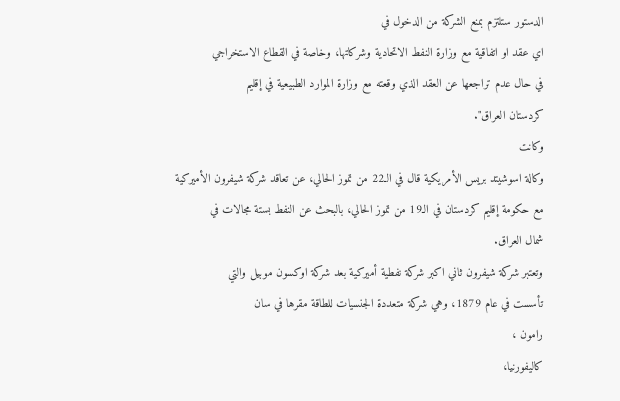الدستور ستلتزم بمنع الشركة من الدخول في
اي عقد او اتفاقية مع وزارة النفط الاتحادية وشركاتها، وخاصة في القطاع الاستخراجي
في حال عدم تراجعها عن العقد الذي وقعته مع وزارة الموارد الطبيعية في إقليم
كردستان العراق".
وكانت
وكالة اسوشيتد بريس الأمريكية قال في الـ22 من تموز الحالي، عن تعاقد شركة شيفرون الأميركية
مع حكومة إقليم كردستان في الـ19 من تموز الحالي، بالبحث عن النفط بستة مجالات في
شمال العراق.
وتعتبر شركة شيفرون ثاني اكبر شركة نفطية أميركية بعد شركة اوكسون موبيل والتي
تأسست في عام 1879، وهي شركة متعددة الجنسيات للطاقة مقرها في سان
رامون ،
كاليفورنيا،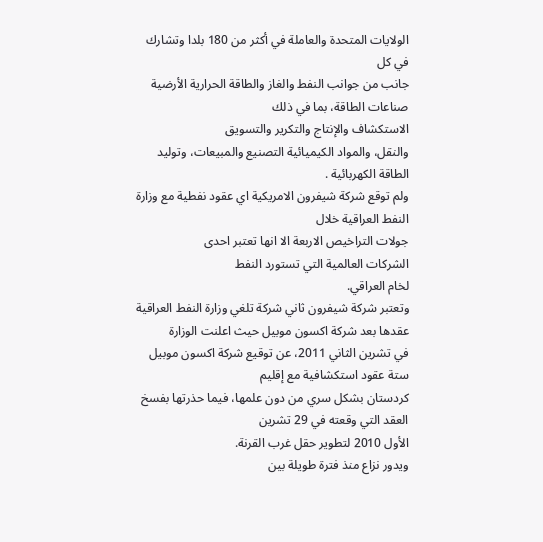الولايات المتحدة والعاملة في أكثر من 180 بلدا وتشارك في كل
جانب من جوانب النفط والغاز والطاقة الحرارية الأرضية صناعات الطاقة، بما في ذلك
الاستكشاف والإنتاج والتكرير والتسويق
والنقل، والمواد الكيميائية التصنيع والمبيعات، وتوليد
الطاقة الكهربائية .
ولم توقع شركة شيفرون الامريكية اي عقود نفطية مع وزارة النفط العراقية خلال
جولات التراخيص الاربعة الا انها تعتبر احدى
الشركات العالمية التي تستورد النفط
لخام العراقي.
وتعتبر شركة شيفرون ثاني شركة تلغي وزارة النفط العراقية
عقدها بعد شركة اكسون موبيل حيث اعلنت الوزارة
في تشرين الثاني 2011، عن توقيع شركة اكسون موبيل ستة عقود استكشافية مع إقليم
كردستان بشكل سري من دون علمها، فيما حذرتها بفسخ العقد التي وقعته في 29 تشرين
الأول 2010 لتطوير حقل غرب القرنة.
ويدور نزاع منذ فترة طويلة بين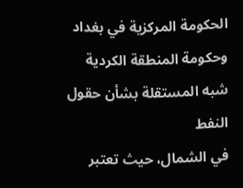الحكومة المركزية في بغداد وحكومة المنطقة الكردية شبه المستقلة بشأن حقول النفط
في الشمال، حيث تعتبر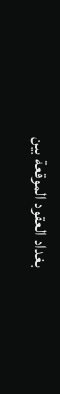بغداد العقود الموقعة بين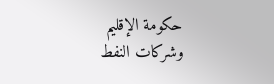حكومة الإقليم وشركات النفط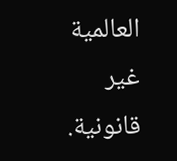العالمية غير قانونية.